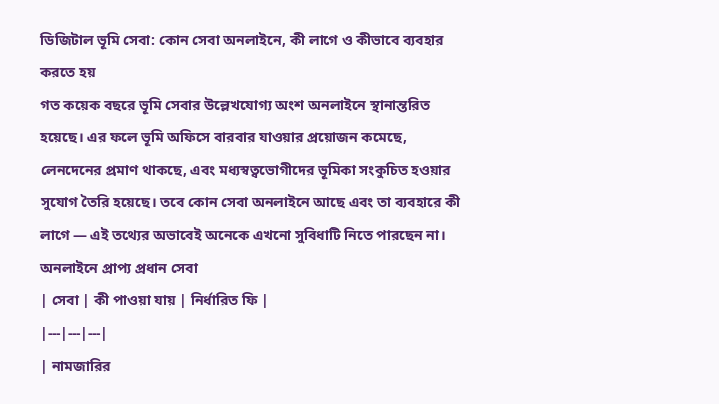ডিজিটাল ভূমি সেবা: কোন সেবা অনলাইনে, কী লাগে ও কীভাবে ব্যবহার করতে হয়
গত কয়েক বছরে ভূমি সেবার উল্লেখযোগ্য অংশ অনলাইনে স্থানান্তরিত হয়েছে। এর ফলে ভূমি অফিসে বারবার যাওয়ার প্রয়োজন কমেছে, লেনদেনের প্রমাণ থাকছে, এবং মধ্যস্বত্বভোগীদের ভূমিকা সংকুচিত হওয়ার সুযোগ তৈরি হয়েছে। তবে কোন সেবা অনলাইনে আছে এবং তা ব্যবহারে কী লাগে — এই তথ্যের অভাবেই অনেকে এখনো সুবিধাটি নিতে পারছেন না।
অনলাইনে প্রাপ্য প্রধান সেবা
| সেবা | কী পাওয়া যায় | নির্ধারিত ফি |
|---|---|---|
| নামজারির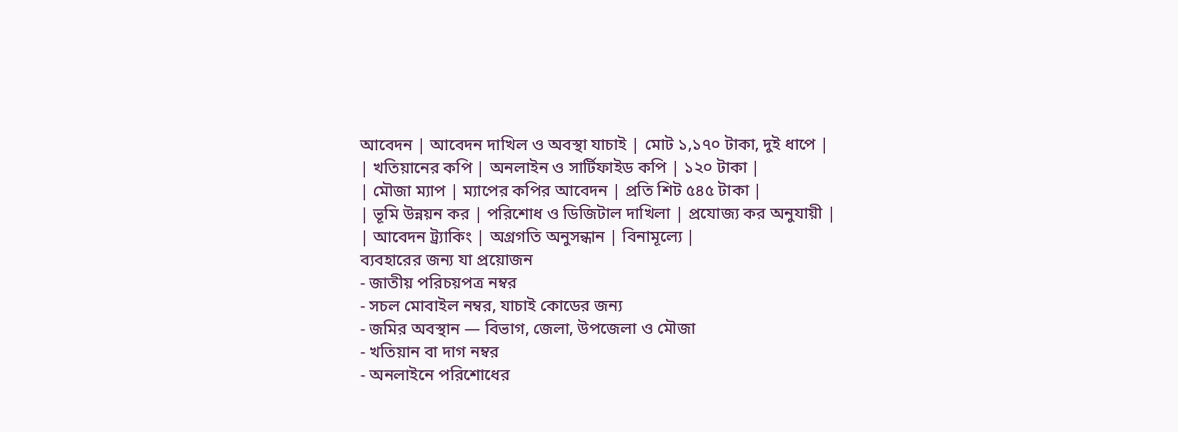আবেদন | আবেদন দাখিল ও অবস্থা যাচাই | মোট ১,১৭০ টাকা, দুই ধাপে |
| খতিয়ানের কপি | অনলাইন ও সার্টিফাইড কপি | ১২০ টাকা |
| মৌজা ম্যাপ | ম্যাপের কপির আবেদন | প্রতি শিট ৫৪৫ টাকা |
| ভূমি উন্নয়ন কর | পরিশোধ ও ডিজিটাল দাখিলা | প্রযোজ্য কর অনুযায়ী |
| আবেদন ট্র্যাকিং | অগ্রগতি অনুসন্ধান | বিনামূল্যে |
ব্যবহারের জন্য যা প্রয়োজন
- জাতীয় পরিচয়পত্র নম্বর
- সচল মোবাইল নম্বর, যাচাই কোডের জন্য
- জমির অবস্থান — বিভাগ, জেলা, উপজেলা ও মৌজা
- খতিয়ান বা দাগ নম্বর
- অনলাইনে পরিশোধের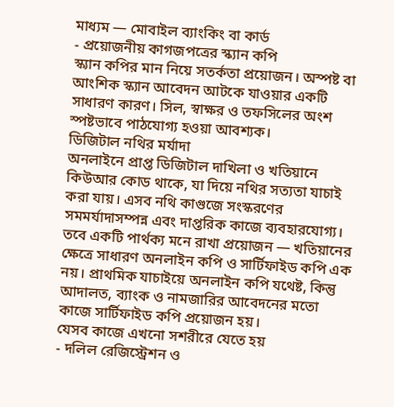মাধ্যম — মোবাইল ব্যাংকিং বা কার্ড
- প্রয়োজনীয় কাগজপত্রের স্ক্যান কপি
স্ক্যান কপির মান নিয়ে সতর্কতা প্রয়োজন। অস্পষ্ট বা আংশিক স্ক্যান আবেদন আটকে যাওয়ার একটি সাধারণ কারণ। সিল, স্বাক্ষর ও তফসিলের অংশ স্পষ্টভাবে পাঠযোগ্য হওয়া আবশ্যক।
ডিজিটাল নথির মর্যাদা
অনলাইনে প্রাপ্ত ডিজিটাল দাখিলা ও খতিয়ানে কিউআর কোড থাকে, যা দিয়ে নথির সত্যতা যাচাই করা যায়। এসব নথি কাগুজে সংস্করণের সমমর্যাদাসম্পন্ন এবং দাপ্তরিক কাজে ব্যবহারযোগ্য।
তবে একটি পার্থক্য মনে রাখা প্রয়োজন — খতিয়ানের ক্ষেত্রে সাধারণ অনলাইন কপি ও সার্টিফাইড কপি এক নয়। প্রাথমিক যাচাইয়ে অনলাইন কপি যথেষ্ট, কিন্তু আদালত, ব্যাংক ও নামজারির আবেদনের মতো কাজে সার্টিফাইড কপি প্রয়োজন হয়।
যেসব কাজে এখনো সশরীরে যেতে হয়
- দলিল রেজিস্ট্রেশন ও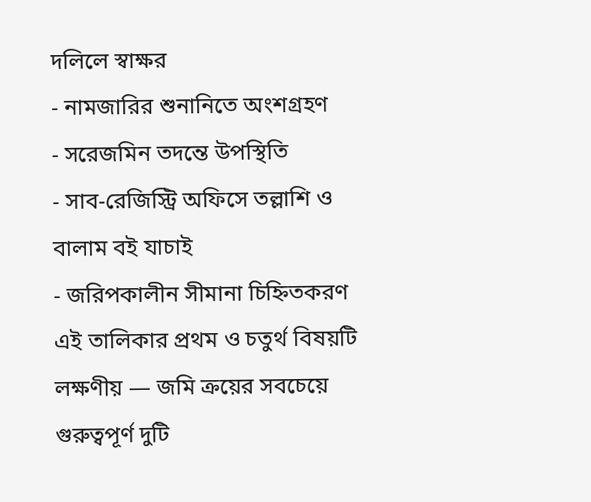দলিলে স্বাক্ষর
- নামজারির শুনানিতে অংশগ্রহণ
- সরেজমিন তদন্তে উপস্থিতি
- সাব-রেজিস্ট্রি অফিসে তল্লাশি ও বালাম বই যাচাই
- জরিপকালীন সীমানা চিহ্নিতকরণ
এই তালিকার প্রথম ও চতুর্থ বিষয়টি লক্ষণীয় — জমি ক্রয়ের সবচেয়ে গুরুত্বপূর্ণ দুটি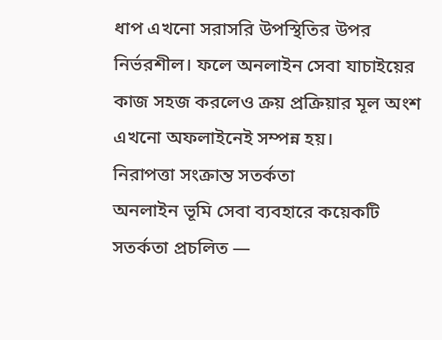ধাপ এখনো সরাসরি উপস্থিতির উপর নির্ভরশীল। ফলে অনলাইন সেবা যাচাইয়ের কাজ সহজ করলেও ক্রয় প্রক্রিয়ার মূল অংশ এখনো অফলাইনেই সম্পন্ন হয়।
নিরাপত্তা সংক্রান্ত সতর্কতা
অনলাইন ভূমি সেবা ব্যবহারে কয়েকটি সতর্কতা প্রচলিত —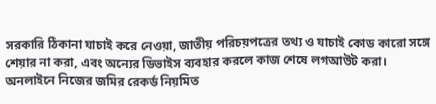সরকারি ঠিকানা যাচাই করে নেওয়া, জাতীয় পরিচয়পত্রের তথ্য ও যাচাই কোড কারো সঙ্গে শেয়ার না করা, এবং অন্যের ডিভাইস ব্যবহার করলে কাজ শেষে লগআউট করা।
অনলাইনে নিজের জমির রেকর্ড নিয়মিত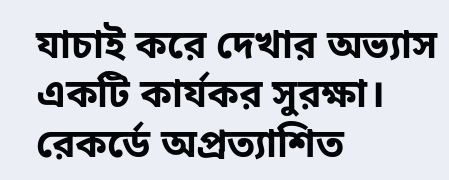যাচাই করে দেখার অভ্যাস একটি কার্যকর সুরক্ষা। রেকর্ডে অপ্রত্যাশিত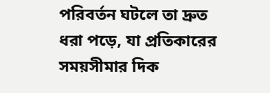পরিবর্তন ঘটলে তা দ্রুত ধরা পড়ে, যা প্রতিকারের সময়সীমার দিক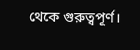থেকে গুরুত্বপূর্ণ।